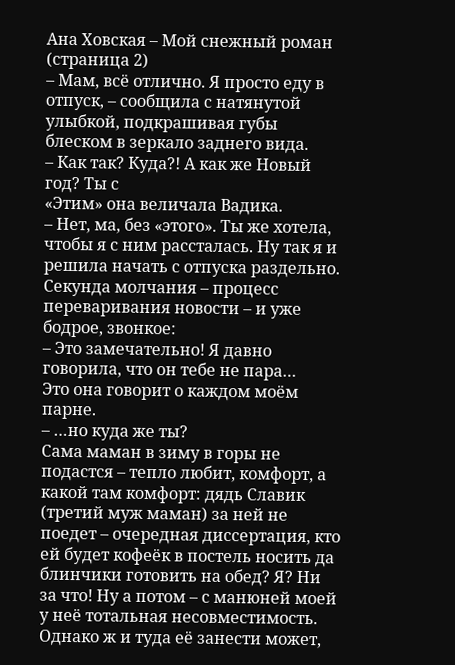Ана Ховская – Мой снежный роман (страница 2)
– Мам, всё отлично. Я просто еду в отпуск, – сообщила с натянутой улыбкой, подкрашивая губы блеском в зеркало заднего вида.
– Как так? Куда?! А как же Новый год? Ты с
«Этим» она величала Вадика.
– Нет, ма, без «этого». Ты же хотела, чтобы я с ним рассталась. Ну так я и решила начать с отпуска раздельно.
Секунда молчания – процесс переваривания новости – и уже бодрое, звонкое:
– Это замечательно! Я давно говорила, что он тебе не пара…
Это она говорит о каждом моём парне.
– …но куда же ты?
Сама маман в зиму в горы не подастся – тепло любит, комфорт, а какой там комфорт: дядь Славик (третий муж маман) за ней не поедет – очередная диссертация, кто ей будет кофеёк в постель носить да блинчики готовить на обед? Я? Ни за что! Ну а потом – с манюней моей у неё тотальная несовместимость.
Однако ж и туда её занести может,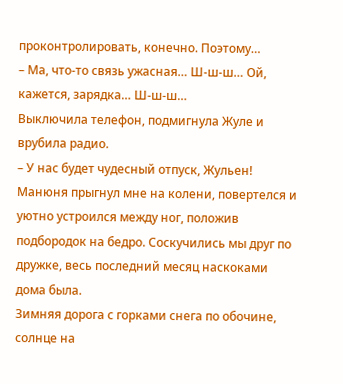проконтролировать, конечно. Поэтому…
– Ма, что-то связь ужасная… Ш-ш-ш… Ой, кажется, зарядка… Ш-ш-ш…
Выключила телефон, подмигнула Жуле и врубила радио.
– У нас будет чудесный отпуск, Жульен!
Манюня прыгнул мне на колени, повертелся и уютно устроился между ног, положив подбородок на бедро. Соскучились мы друг по дружке, весь последний месяц наскоками дома была.
Зимняя дорога с горками снега по обочине, солнце на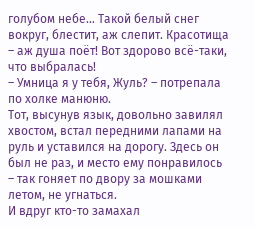голубом небе… Такой белый снег вокруг, блестит, аж слепит. Красотища – аж душа поёт! Вот здорово всё-таки, что выбралась!
– Умница я у тебя, Жуль? – потрепала по холке манюню.
Тот, высунув язык, довольно завилял хвостом, встал передними лапами на руль и уставился на дорогу. Здесь он был не раз, и место ему понравилось – так гоняет по двору за мошками летом, не угнаться.
И вдруг кто-то замахал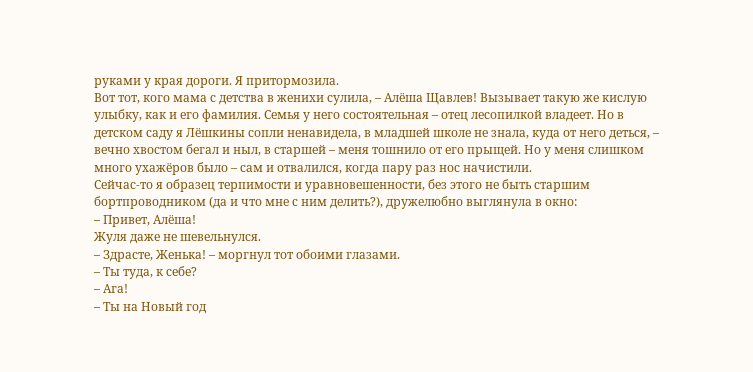руками у края дороги. Я притормозила.
Вот тот, кого мама с детства в женихи сулила, – Алёша Щавлев! Вызывает такую же кислую улыбку, как и его фамилия. Семья у него состоятельная – отец лесопилкой владеет. Но в детском саду я Лёшкины сопли ненавидела, в младшей школе не знала, куда от него деться, – вечно хвостом бегал и ныл, в старшей – меня тошнило от его прыщей. Но у меня слишком много ухажёров было – сам и отвалился, когда пару раз нос начистили.
Сейчас-то я образец терпимости и уравновешенности, без этого не быть старшим бортпроводником (да и что мне с ним делить?), дружелюбно выглянула в окно:
– Привет, Алёша!
Жуля даже не шевельнулся.
– Здрасте, Женька! – моргнул тот обоими глазами.
– Ты туда, к себе?
– Ага!
– Ты на Новый год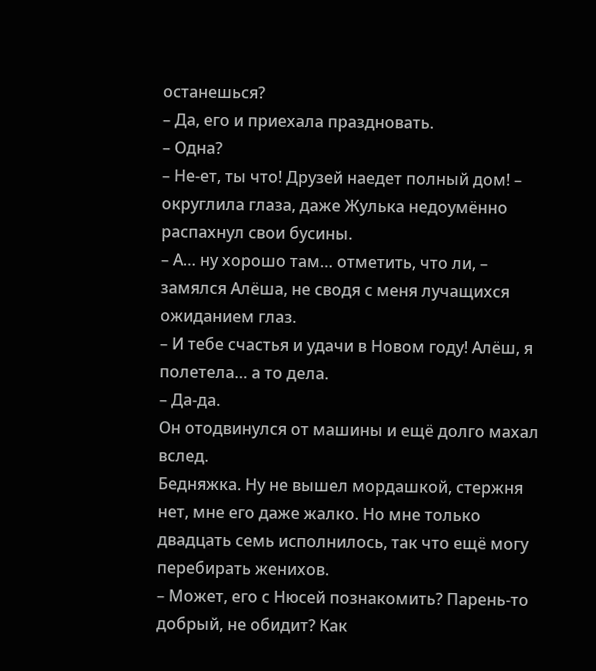останешься?
– Да, его и приехала праздновать.
– Одна?
– Не-ет, ты что! Друзей наедет полный дом! – округлила глаза, даже Жулька недоумённо распахнул свои бусины.
– А… ну хорошо там… отметить, что ли, – замялся Алёша, не сводя с меня лучащихся ожиданием глаз.
– И тебе счастья и удачи в Новом году! Алёш, я полетела… а то дела.
– Да-да.
Он отодвинулся от машины и ещё долго махал вслед.
Бедняжка. Ну не вышел мордашкой, стержня нет, мне его даже жалко. Но мне только двадцать семь исполнилось, так что ещё могу перебирать женихов.
– Может, его с Нюсей познакомить? Парень-то добрый, не обидит? Как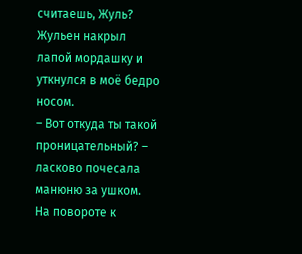считаешь, Жуль?
Жульен накрыл лапой мордашку и уткнулся в моё бедро носом.
– Вот откуда ты такой проницательный? – ласково почесала манюню за ушком.
На повороте к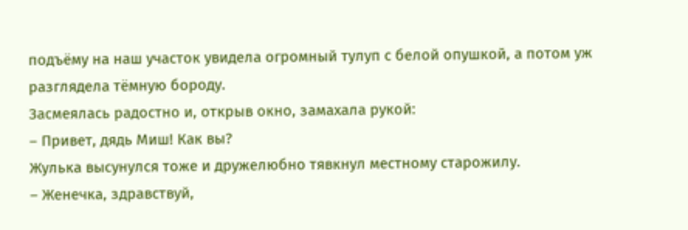подъёму на наш участок увидела огромный тулуп с белой опушкой, а потом уж разглядела тёмную бороду.
Засмеялась радостно и, открыв окно, замахала рукой:
– Привет, дядь Миш! Как вы?
Жулька высунулся тоже и дружелюбно тявкнул местному старожилу.
– Женечка, здравствуй,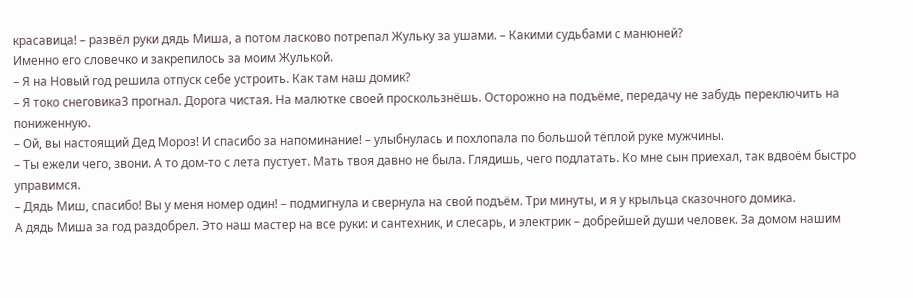красавица! – развёл руки дядь Миша, а потом ласково потрепал Жульку за ушами. – Какими судьбами с манюней?
Именно его словечко и закрепилось за моим Жулькой.
– Я на Новый год решила отпуск себе устроить. Как там наш домик?
– Я токо снеговика3 прогнал. Дорога чистая. На малютке своей проскользнёшь. Осторожно на подъёме, передачу не забудь переключить на пониженную.
– Ой, вы настоящий Дед Мороз! И спасибо за напоминание! – улыбнулась и похлопала по большой тёплой руке мужчины.
– Ты ежели чего, звони. А то дом-то с лета пустует. Мать твоя давно не была. Глядишь, чего подлатать. Ко мне сын приехал, так вдвоём быстро управимся.
– Дядь Миш, спасибо! Вы у меня номер один! – подмигнула и свернула на свой подъём. Три минуты, и я у крыльца сказочного домика.
А дядь Миша за год раздобрел. Это наш мастер на все руки: и сантехник, и слесарь, и электрик – добрейшей души человек. За домом нашим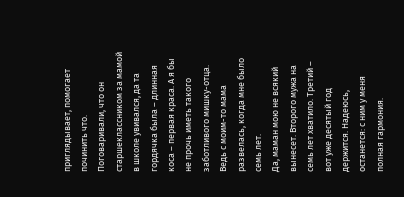приглядывает, помогает починить что.
Поговаривали, что он старшеклассником за мамой в школе увивался, да та гордячка была – длинная коса – первая краса. А я бы не прочь иметь такого заботливого мишку-отца. Ведь с моим-то мама развелась, когда мне было семь лет.
Да, маман мою не всякий вынесет. Второго мужа на семь лет хватило. Третий – вот уже десятый год держится. Надеюсь, останется: с ним у меня полная гармония.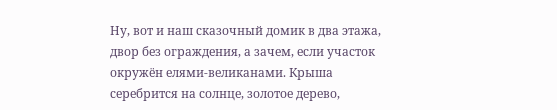Ну, вот и наш сказочный домик в два этажа, двор без ограждения, а зачем, если участок окружён елями-великанами. Крыша серебрится на солнце, золотое дерево,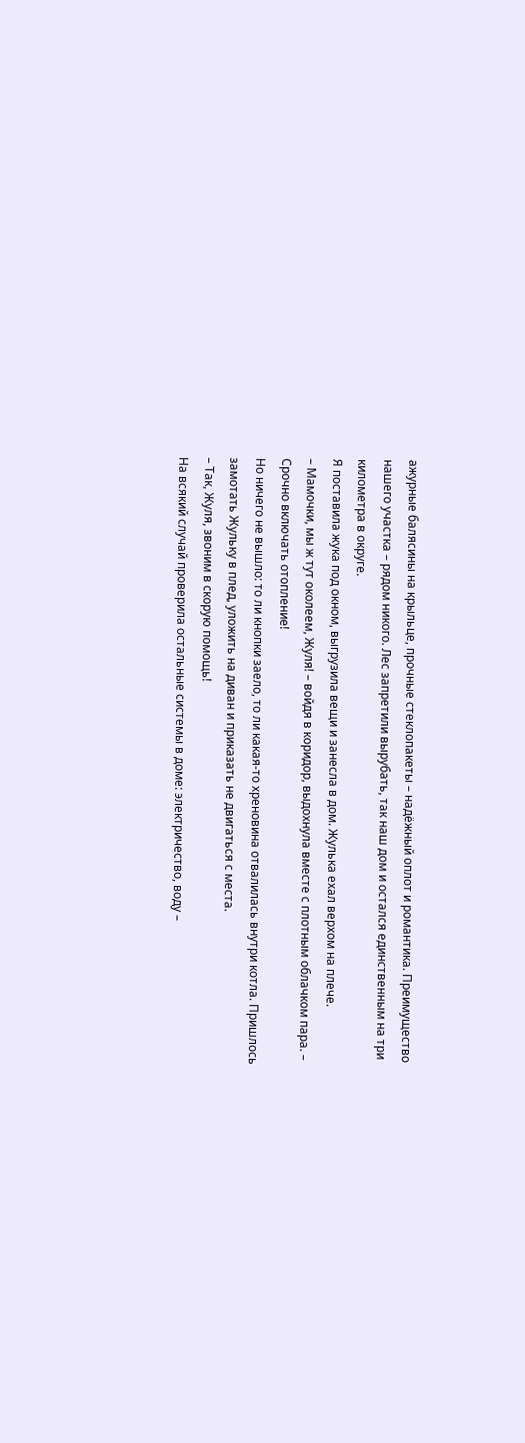ажурные балясины на крыльце, прочные стеклопакеты – надёжный оплот и романтика. Преимущество нашего участка – рядом никого. Лес запретили вырубать, так наш дом и остался единственным на три километра в округе.
Я поставила жука под окном, выгрузила вещи и занесла в дом. Жулька ехал верхом на плече.
– Мамочки, мы ж тут околеем, Жуля! – войдя в коридор, выдохнула вместе с плотным облачком пара. – Срочно включать отопление!
Но ничего не вышло: то ли кнопки заело, то ли какая-то хреновина отвалилась внутри котла. Пришлось замотать Жульку в плед, уложить на диван и приказать не двигаться с места.
– Так, Жуля, звоним в скорую помощь!
На всякий случай проверила остальные системы в доме: электричество, воду –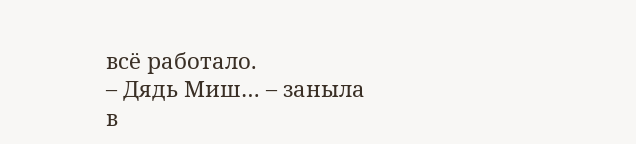всё работало.
– Дядь Миш… – заныла в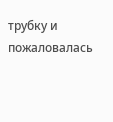трубку и пожаловалась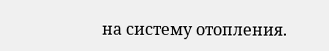на систему отопления.